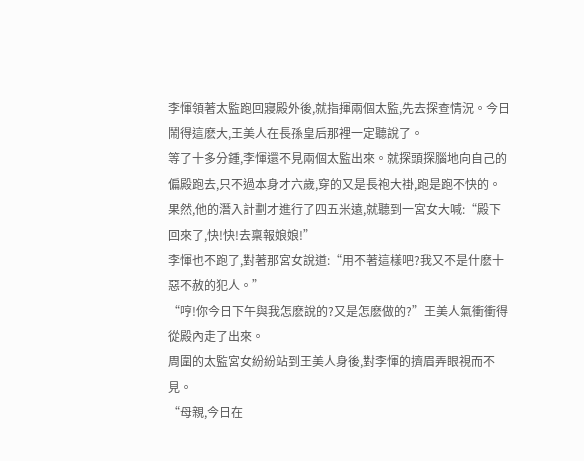李惲領著太監跑回寢殿外後,就指揮兩個太監,先去探查情況。今日鬧得這麽大,王美人在長孫皇后那裡一定聽說了。
等了十多分鍾,李惲還不見兩個太監出來。就探頭探腦地向自己的偏殿跑去,只不過本身才六歲,穿的又是長袍大褂,跑是跑不快的。
果然,他的潛入計劃才進行了四五米遠,就聽到一宮女大喊:“殿下回來了,快!快!去稟報娘娘!”
李惲也不跑了,對著那宮女說道:“用不著這樣吧?我又不是什麽十惡不赦的犯人。”
“哼!你今日下午與我怎麽說的?又是怎麽做的?”王美人氣衝衝得從殿內走了出來。
周圍的太監宮女紛紛站到王美人身後,對李惲的擠眉弄眼視而不見。
“母親,今日在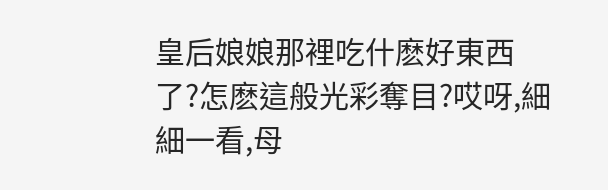皇后娘娘那裡吃什麽好東西了?怎麽這般光彩奪目?哎呀,細細一看,母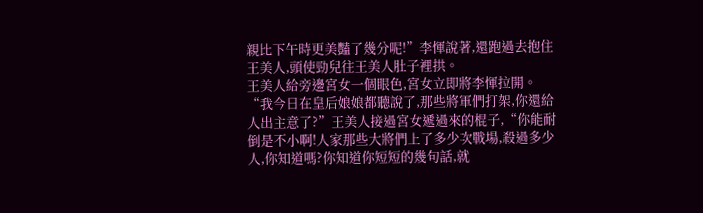親比下午時更美豔了幾分呢!”李惲說著,還跑過去抱住王美人,頭使勁兒往王美人肚子裡拱。
王美人給旁邊宮女一個眼色,宮女立即將李惲拉開。
“我今日在皇后娘娘都聽說了,那些將軍們打架,你還給人出主意了?”王美人接過宮女遞過來的棍子,“你能耐倒是不小啊!人家那些大將們上了多少次戰場,殺過多少人,你知道嗎?你知道你短短的幾句話,就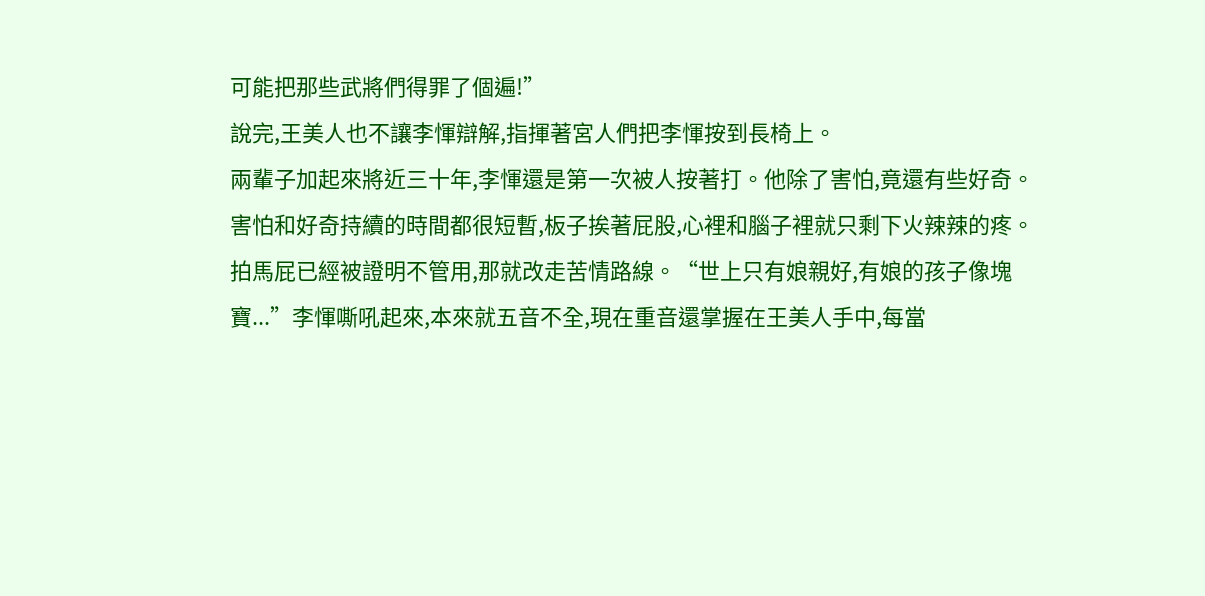可能把那些武將們得罪了個遍!”
說完,王美人也不讓李惲辯解,指揮著宮人們把李惲按到長椅上。
兩輩子加起來將近三十年,李惲還是第一次被人按著打。他除了害怕,竟還有些好奇。
害怕和好奇持續的時間都很短暫,板子挨著屁股,心裡和腦子裡就只剩下火辣辣的疼。
拍馬屁已經被證明不管用,那就改走苦情路線。“世上只有娘親好,有娘的孩子像塊寶...”李惲嘶吼起來,本來就五音不全,現在重音還掌握在王美人手中,每當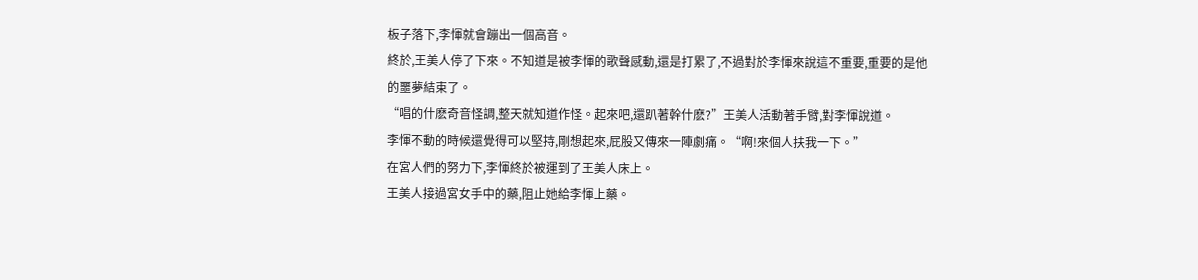板子落下,李惲就會蹦出一個高音。
終於,王美人停了下來。不知道是被李惲的歌聲感動,還是打累了,不過對於李惲來說這不重要,重要的是他的噩夢結束了。
“唱的什麽奇音怪調,整天就知道作怪。起來吧,還趴著幹什麽?”王美人活動著手臂,對李惲說道。
李惲不動的時候還覺得可以堅持,剛想起來,屁股又傳來一陣劇痛。“啊!來個人扶我一下。”
在宮人們的努力下,李惲終於被運到了王美人床上。
王美人接過宮女手中的藥,阻止她給李惲上藥。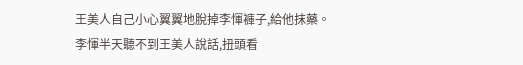王美人自己小心翼翼地脫掉李惲褲子,給他抹藥。
李惲半天聽不到王美人說話,扭頭看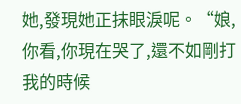她,發現她正抹眼淚呢。“娘,你看,你現在哭了,還不如剛打我的時候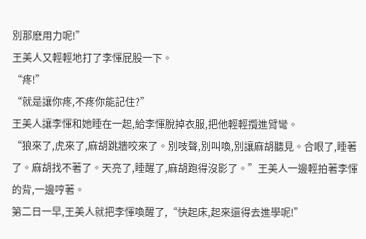別那麽用力呢!”
王美人又輕輕地打了李惲屁股一下。
“疼!”
“就是讓你疼,不疼你能記住?”
王美人讓李惲和她睡在一起,給李惲脫掉衣服,把他輕輕攬進臂彎。
“狼來了,虎來了,麻胡跳牆咬來了。別吱聲,別叫喚,別讓麻胡聽見。合眼了,睡著了。麻胡找不著了。天亮了,睡醒了,麻胡跑得沒影了。”王美人一邊輕拍著李惲的背,一邊哼著。
第二日一早,王美人就把李惲喚醒了,“快起床,起來還得去進學呢!”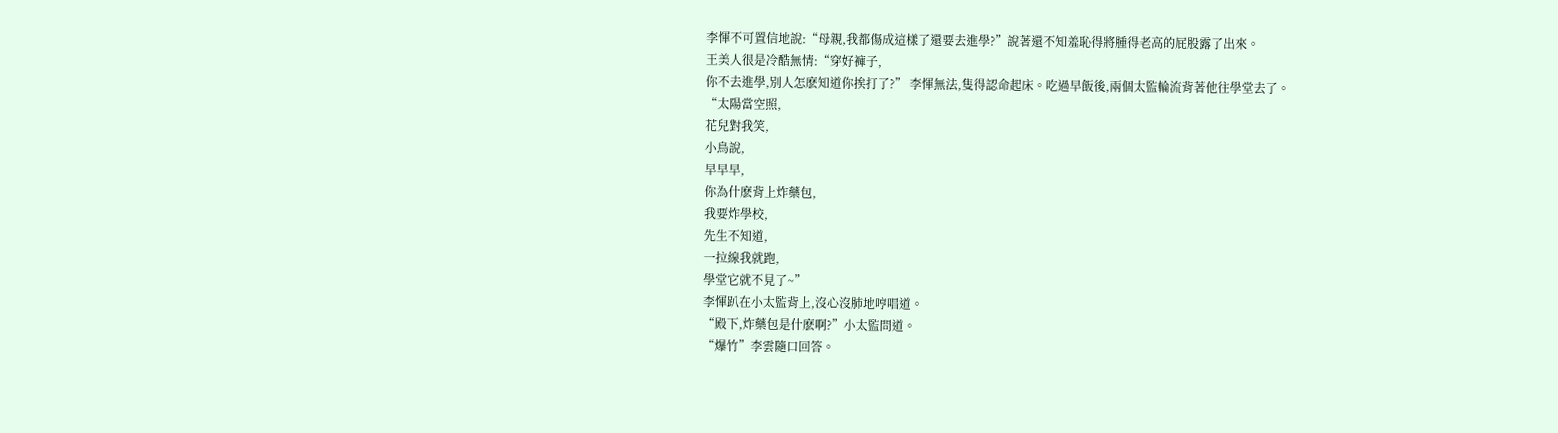李惲不可置信地說:“母親,我都傷成這樣了還要去進學?”說著還不知羞恥得將腫得老高的屁股露了出來。
王美人很是冷酷無情:“穿好褲子,
你不去進學,別人怎麽知道你挨打了?” 李惲無法,隻得認命起床。吃過早飯後,兩個太監輪流背著他往學堂去了。
“太陽當空照,
花兒對我笑,
小鳥說,
早早早,
你為什麽背上炸藥包,
我要炸學校,
先生不知道,
一拉線我就跑,
學堂它就不見了~”
李惲趴在小太監背上,沒心沒肺地哼唱道。
“殿下,炸藥包是什麽啊?”小太監問道。
“爆竹”李雲隨口回答。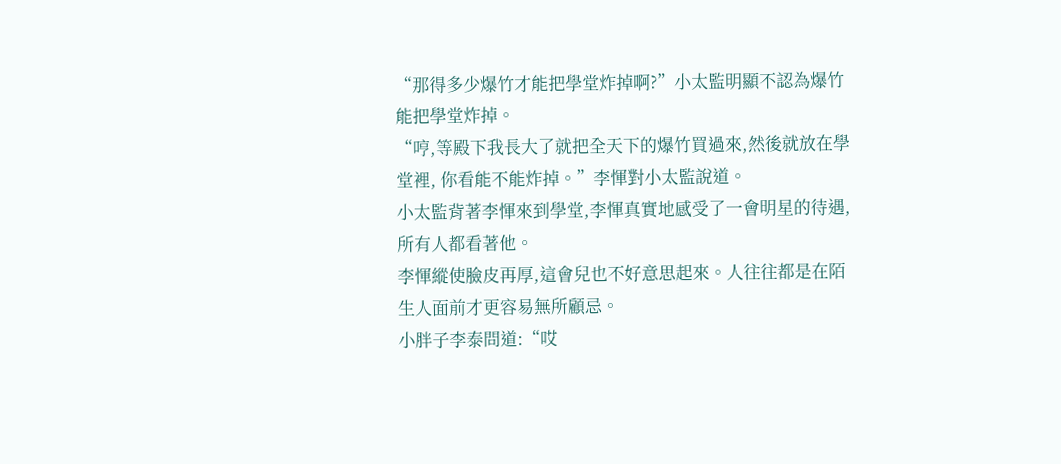“那得多少爆竹才能把學堂炸掉啊?”小太監明顯不認為爆竹能把學堂炸掉。
“哼,等殿下我長大了就把全天下的爆竹買過來,然後就放在學堂裡, 你看能不能炸掉。”李惲對小太監說道。
小太監背著李惲來到學堂,李惲真實地感受了一會明星的待遇,所有人都看著他。
李惲縱使臉皮再厚,這會兒也不好意思起來。人往往都是在陌生人面前才更容易無所顧忌。
小胖子李泰問道:“哎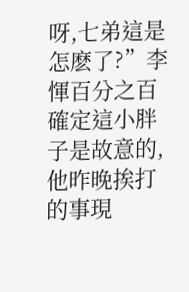呀,七弟這是怎麽了?”李惲百分之百確定這小胖子是故意的,他昨晚挨打的事現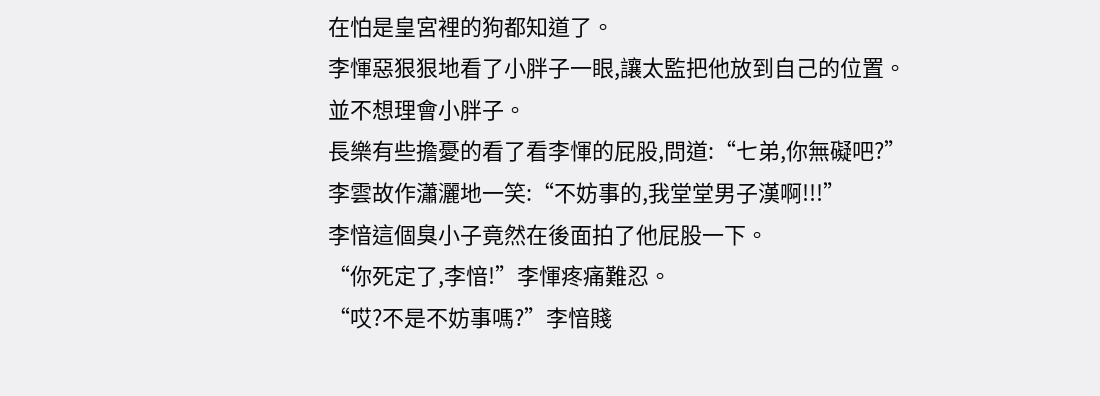在怕是皇宮裡的狗都知道了。
李惲惡狠狠地看了小胖子一眼,讓太監把他放到自己的位置。並不想理會小胖子。
長樂有些擔憂的看了看李惲的屁股,問道:“七弟,你無礙吧?”
李雲故作瀟灑地一笑:“不妨事的,我堂堂男子漢啊!!!”
李愔這個臭小子竟然在後面拍了他屁股一下。
“你死定了,李愔!”李惲疼痛難忍。
“哎?不是不妨事嗎?”李愔賤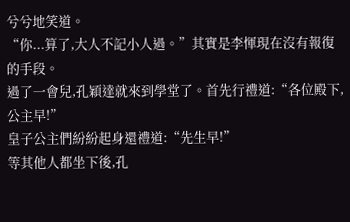兮兮地笑道。
“你...算了,大人不記小人過。”其實是李惲現在沒有報復的手段。
過了一會兒,孔穎達就來到學堂了。首先行禮道:“各位殿下,公主早!”
皇子公主們紛紛起身還禮道:“先生早!”
等其他人都坐下後,孔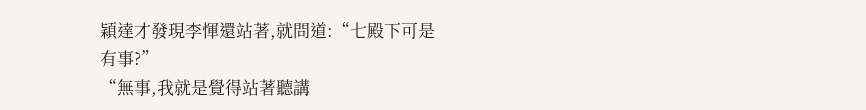穎達才發現李惲還站著,就問道:“七殿下可是有事?”
“無事,我就是覺得站著聽講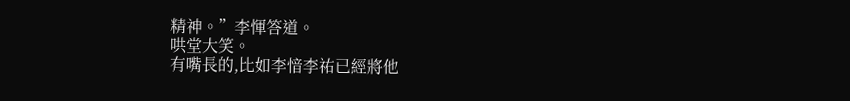精神。”李惲答道。
哄堂大笑。
有嘴長的,比如李愔李祐已經將他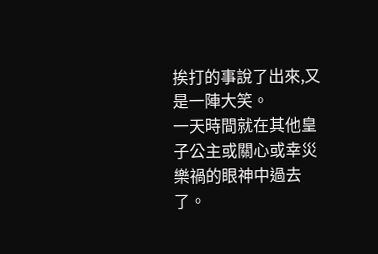挨打的事說了出來,又是一陣大笑。
一天時間就在其他皇子公主或關心或幸災樂禍的眼神中過去了。